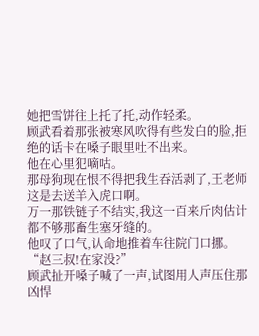她把雪饼往上托了托,动作轻柔。
顾武看着那张被寒风吹得有些发白的脸,拒绝的话卡在嗓子眼里吐不出来。
他在心里犯嘀咕。
那母狗现在恨不得把我生吞活剥了,王老师这是去送羊入虎口啊。
万一那铁链子不结实,我这一百来斤肉估计都不够那畜生塞牙缝的。
他叹了口气,认命地推着车往院门口挪。
“赵三叔!在家没?”
顾武扯开嗓子喊了一声,试图用人声压住那凶悍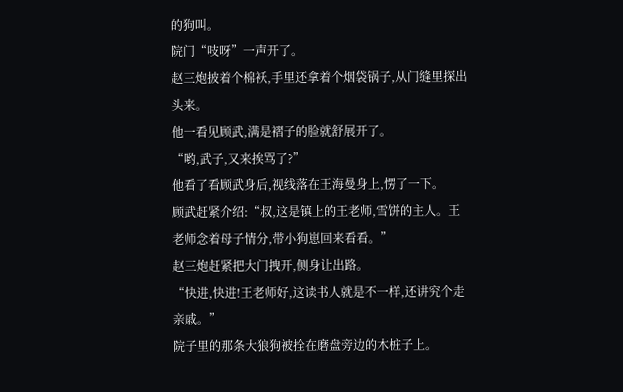的狗叫。
院门“吱呀”一声开了。
赵三炮披着个棉袄,手里还拿着个烟袋锅子,从门缝里探出头来。
他一看见顾武,满是褶子的脸就舒展开了。
“哟,武子,又来挨骂了?”
他看了看顾武身后,视线落在王海曼身上,愣了一下。
顾武赶紧介绍:“叔,这是镇上的王老师,雪饼的主人。王老师念着母子情分,带小狗崽回来看看。”
赵三炮赶紧把大门拽开,侧身让出路。
“快进,快进!王老师好,这读书人就是不一样,还讲究个走亲戚。”
院子里的那条大狼狗被拴在磨盘旁边的木桩子上。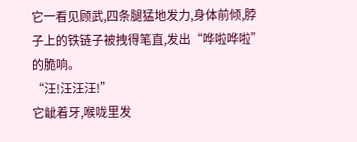它一看见顾武,四条腿猛地发力,身体前倾,脖子上的铁链子被拽得笔直,发出“哗啦哗啦”的脆响。
“汪!汪汪汪!”
它龇着牙,喉咙里发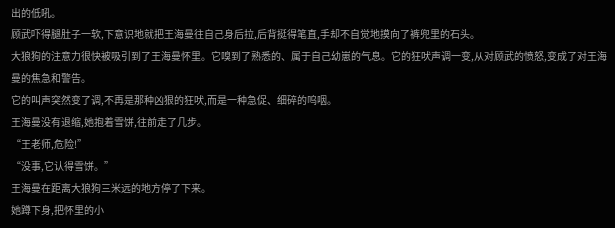出的低吼。
顾武吓得腿肚子一软,下意识地就把王海曼往自己身后拉,后背挺得笔直,手却不自觉地摸向了裤兜里的石头。
大狼狗的注意力很快被吸引到了王海曼怀里。它嗅到了熟悉的、属于自己幼崽的气息。它的狂吠声调一变,从对顾武的愤怒,变成了对王海曼的焦急和警告。
它的叫声突然变了调,不再是那种凶狠的狂吠,而是一种急促、细碎的呜咽。
王海曼没有退缩,她抱着雪饼,往前走了几步。
“王老师,危险!”
“没事,它认得雪饼。”
王海曼在距离大狼狗三米远的地方停了下来。
她蹲下身,把怀里的小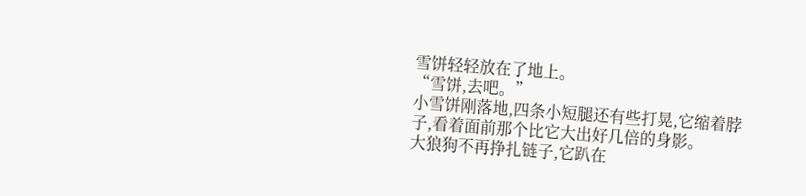雪饼轻轻放在了地上。
“雪饼,去吧。”
小雪饼刚落地,四条小短腿还有些打晃,它缩着脖子,看着面前那个比它大出好几倍的身影。
大狼狗不再挣扎链子,它趴在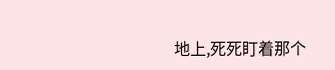地上,死死盯着那个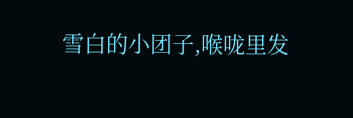雪白的小团子,喉咙里发